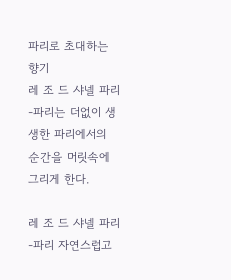파리로 초대하는 향기
레 조 드 샤넬 파리-파리는 더없이 생생한 파리에서의 순간을 머릿속에 그리게 한다.

레 조 드 샤넬 파리-파리 자연스럽고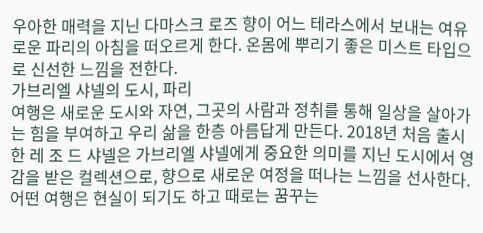우아한 매력을 지닌 다마스크 로즈 향이 어느 테라스에서 보내는 여유로운 파리의 아침을 떠오르게 한다. 온몸에 뿌리기 좋은 미스트 타입으로 신선한 느낌을 전한다.
가브리엘 샤넬의 도시, 파리
여행은 새로운 도시와 자연, 그곳의 사람과 정취를 통해 일상을 살아가는 힘을 부여하고 우리 삶을 한층 아름답게 만든다. 2018년 처음 출시한 레 조 드 샤넬은 가브리엘 샤넬에게 중요한 의미를 지닌 도시에서 영감을 받은 컬렉션으로, 향으로 새로운 여정을 떠나는 느낌을 선사한다. 어떤 여행은 현실이 되기도 하고 때로는 꿈꾸는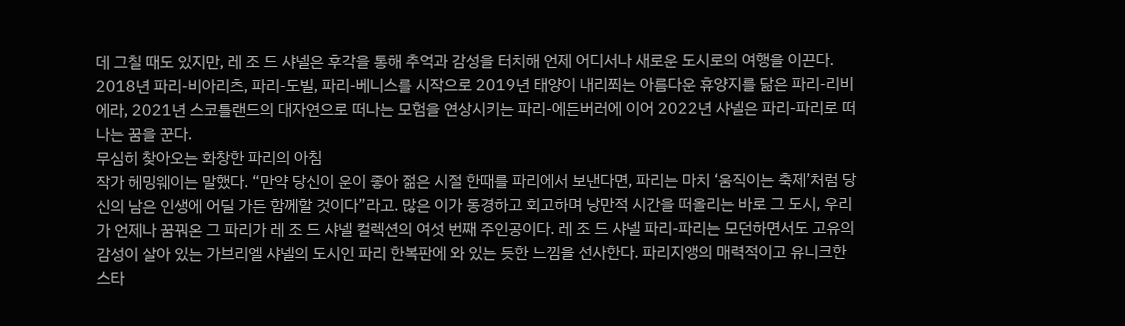데 그칠 때도 있지만, 레 조 드 샤넬은 후각을 통해 추억과 감성을 터치해 언제 어디서나 새로운 도시로의 여행을 이끈다. 2018년 파리-비아리츠, 파리-도빌, 파리-베니스를 시작으로 2019년 태양이 내리쬐는 아름다운 휴양지를 닮은 파리-리비에라, 2021년 스코틀랜드의 대자연으로 떠나는 모험을 연상시키는 파리-에든버러에 이어 2022년 샤넬은 파리-파리로 떠나는 꿈을 꾼다.
무심히 찾아오는 화창한 파리의 아침
작가 헤밍웨이는 말했다. “만약 당신이 운이 좋아 젊은 시절 한때를 파리에서 보낸다면, 파리는 마치 ‘움직이는 축제’처럼 당신의 남은 인생에 어딜 가든 함께할 것이다”라고. 많은 이가 동경하고 회고하며 낭만적 시간을 떠올리는 바로 그 도시, 우리가 언제나 꿈꿔온 그 파리가 레 조 드 샤넬 컬렉션의 여섯 번째 주인공이다. 레 조 드 샤넬 파리-파리는 모던하면서도 고유의 감성이 살아 있는 가브리엘 샤넬의 도시인 파리 한복판에 와 있는 듯한 느낌을 선사한다. 파리지앵의 매력적이고 유니크한 스타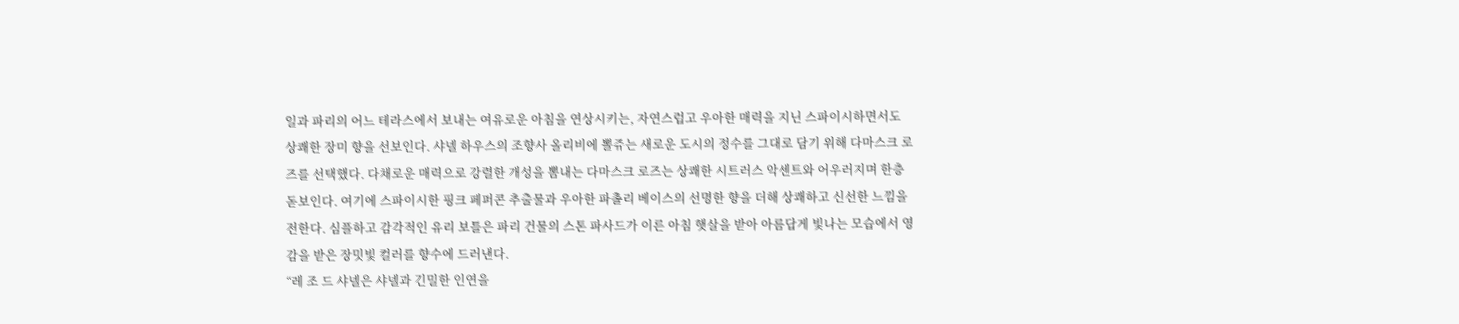일과 파리의 어느 테라스에서 보내는 여유로운 아침을 연상시키는, 자연스럽고 우아한 매력을 지닌 스파이시하면서도 상쾌한 장미 향을 선보인다. 샤넬 하우스의 조향사 올리비에 뽈쥬는 새로운 도시의 정수를 그대로 담기 위해 다마스크 로즈를 선택했다. 다채로운 매력으로 강렬한 개성을 뽐내는 다마스크 로즈는 상쾌한 시트러스 악센트와 어우러지며 한층 돋보인다. 여기에 스파이시한 핑크 페퍼콘 추출물과 우아한 파촐리 베이스의 선명한 향을 더해 상쾌하고 신선한 느낌을 전한다. 심플하고 감각적인 유리 보틀은 파리 건물의 스톤 파사드가 이른 아침 햇살을 받아 아름답게 빛나는 모습에서 영감을 받은 장밋빛 컬러를 향수에 드러낸다.
“레 조 드 샤넬은 샤넬과 긴밀한 인연을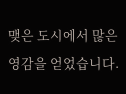맺은 도시에서 많은 영감을 얻었습니다.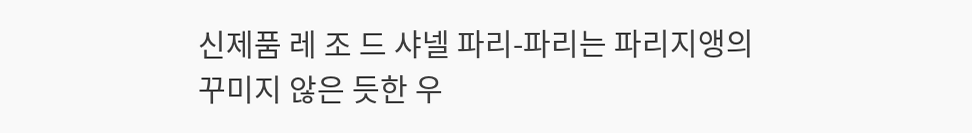신제품 레 조 드 샤넬 파리-파리는 파리지앵의 꾸미지 않은 듯한 우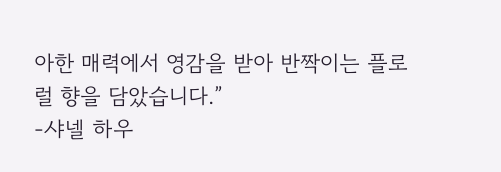아한 매력에서 영감을 받아 반짝이는 플로럴 향을 담았습니다.”
-샤넬 하우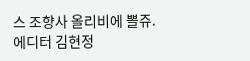스 조향사 올리비에 뽈쥬.
에디터 김현정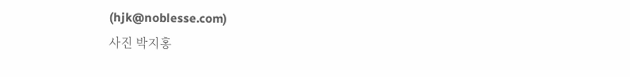(hjk@noblesse.com)
사진 박지홍